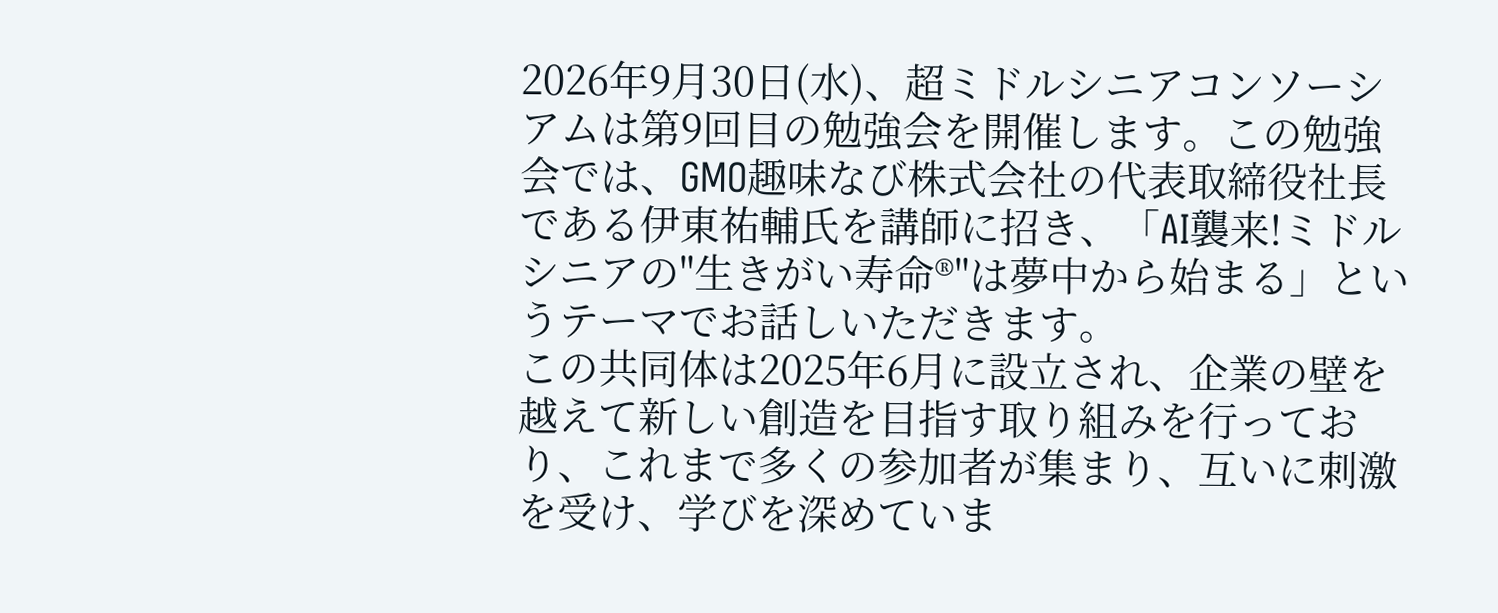2026年9月30日(水)、超ミドルシニアコンソーシアムは第9回目の勉強会を開催します。この勉強会では、GMO趣味なび株式会社の代表取締役社長である伊東祐輔氏を講師に招き、「AI襲来!ミドルシニアの"生きがい寿命®"は夢中から始まる」というテーマでお話しいただきます。
この共同体は2025年6月に設立され、企業の壁を越えて新しい創造を目指す取り組みを行っており、これまで多くの参加者が集まり、互いに刺激を受け、学びを深めていま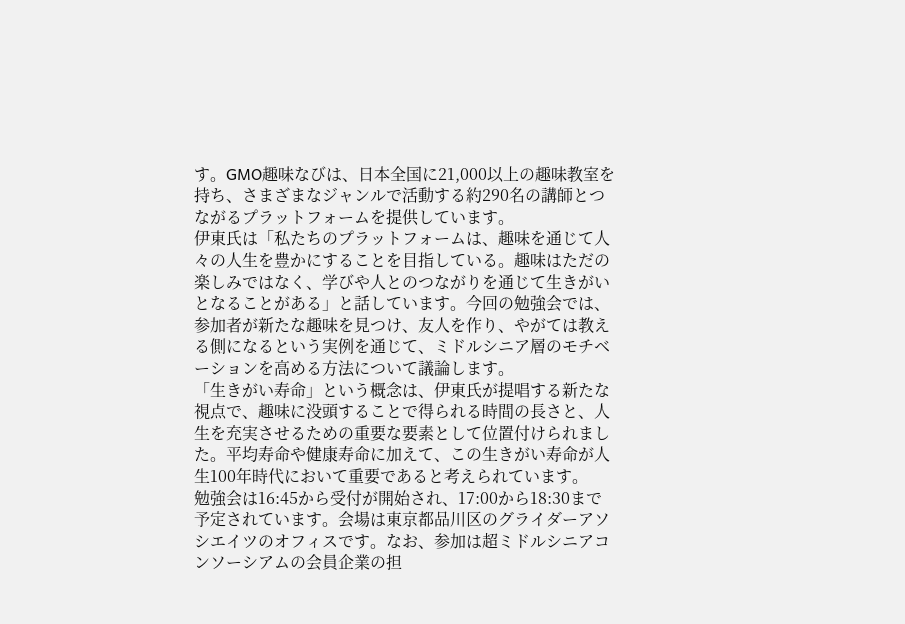す。GMO趣味なびは、日本全国に21,000以上の趣味教室を持ち、さまざまなジャンルで活動する約290名の講師とつながるプラットフォームを提供しています。
伊東氏は「私たちのプラットフォームは、趣味を通じて人々の人生を豊かにすることを目指している。趣味はただの楽しみではなく、学びや人とのつながりを通じて生きがいとなることがある」と話しています。今回の勉強会では、参加者が新たな趣味を見つけ、友人を作り、やがては教える側になるという実例を通じて、ミドルシニア層のモチベーションを高める方法について議論します。
「生きがい寿命」という概念は、伊東氏が提唱する新たな視点で、趣味に没頭することで得られる時間の長さと、人生を充実させるための重要な要素として位置付けられました。平均寿命や健康寿命に加えて、この生きがい寿命が人生100年時代において重要であると考えられています。
勉強会は16:45から受付が開始され、17:00から18:30まで予定されています。会場は東京都品川区のグライダーアソシエイツのオフィスです。なお、参加は超ミドルシニアコンソーシアムの会員企業の担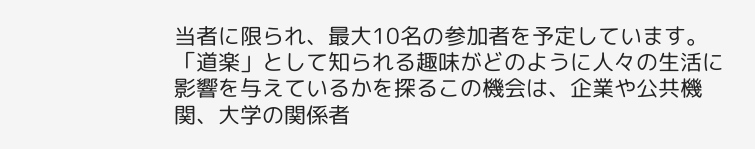当者に限られ、最大10名の参加者を予定しています。
「道楽」として知られる趣味がどのように人々の生活に影響を与えているかを探るこの機会は、企業や公共機関、大学の関係者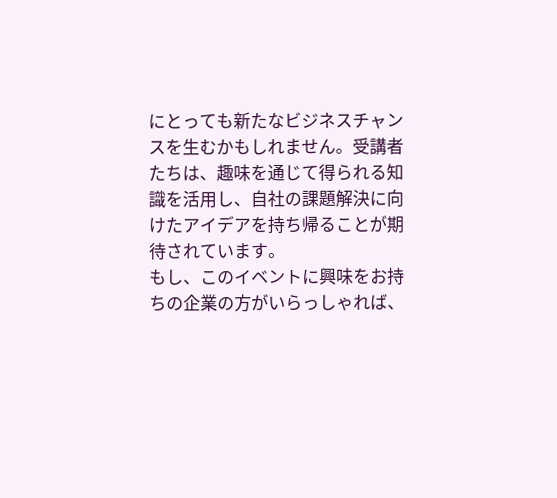にとっても新たなビジネスチャンスを生むかもしれません。受講者たちは、趣味を通じて得られる知識を活用し、自社の課題解決に向けたアイデアを持ち帰ることが期待されています。
もし、このイベントに興味をお持ちの企業の方がいらっしゃれば、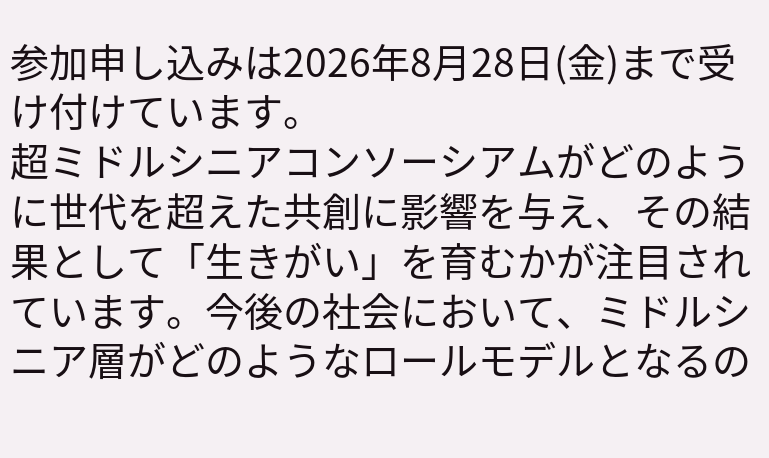参加申し込みは2026年8月28日(金)まで受け付けています。
超ミドルシニアコンソーシアムがどのように世代を超えた共創に影響を与え、その結果として「生きがい」を育むかが注目されています。今後の社会において、ミドルシニア層がどのようなロールモデルとなるの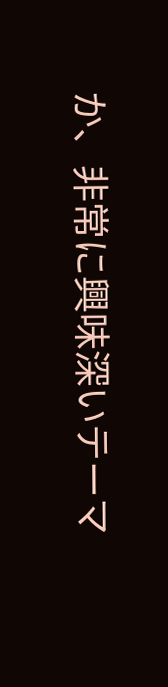か、非常に興味深いテーマ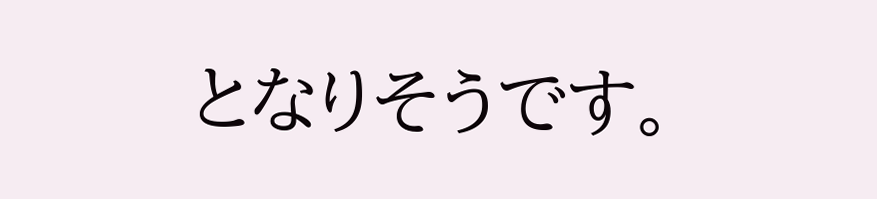となりそうです。